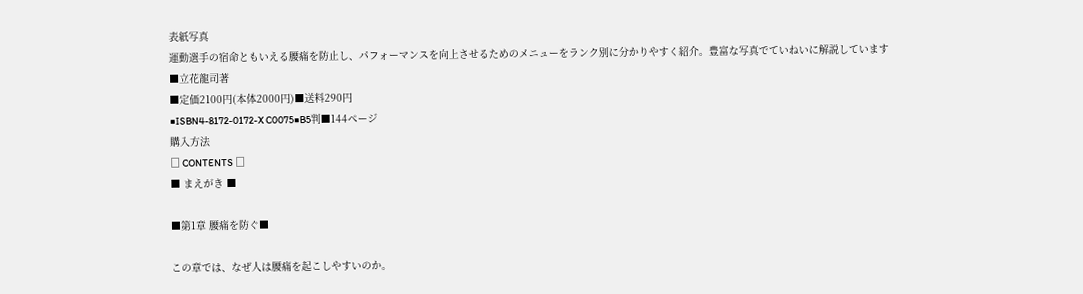表紙写真
運動選手の宿命ともいえる腰痛を防止し、パフォーマンスを向上させるためのメニューをランク別に分かりやすく紹介。豊富な写真でていねいに解説しています
■立花龍司著
■定価2100円(本体2000円)■送料290円
■ISBN4-8172-0172-X C0075■B5判■144ページ
購入方法
□ CONTENTS □
■ まえがき ■

■第1章 腰痛を防ぐ■

この章では、なぜ人は腰痛を起こしやすいのか。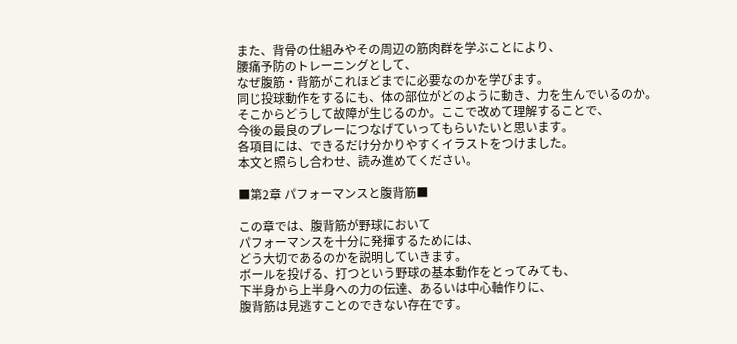また、背骨の仕組みやその周辺の筋肉群を学ぶことにより、
腰痛予防のトレーニングとして、
なぜ腹筋・背筋がこれほどまでに必要なのかを学びます。
同じ投球動作をするにも、体の部位がどのように動き、力を生んでいるのか。
そこからどうして故障が生じるのか。ここで改めて理解することで、
今後の最良のプレーにつなげていってもらいたいと思います。
各項目には、できるだけ分かりやすくイラストをつけました。
本文と照らし合わせ、読み進めてください。

■第2章 パフォーマンスと腹背筋■

この章では、腹背筋が野球において
パフォーマンスを十分に発揮するためには、
どう大切であるのかを説明していきます。
ボールを投げる、打つという野球の基本動作をとってみても、
下半身から上半身への力の伝達、あるいは中心軸作りに、
腹背筋は見逃すことのできない存在です。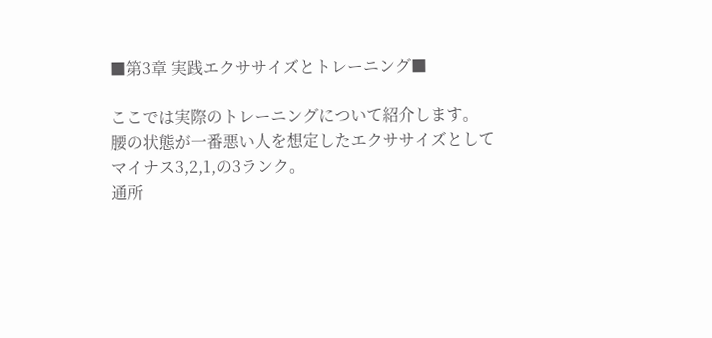■第3章 実践エクササイズとトレーニング■

ここでは実際のトレーニングについて紹介します。
腰の状態が一番悪い人を想定したエクササイズとして
マイナス3,2,1,の3ランク。
通所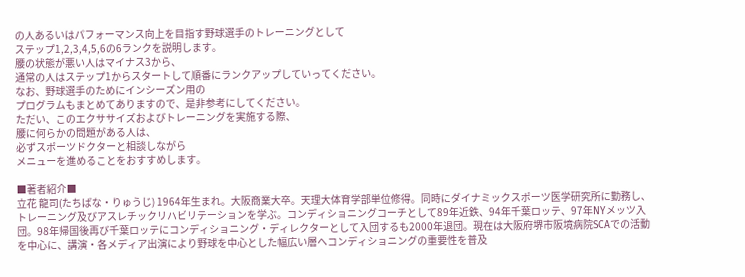の人あるいはパフォーマンス向上を目指す野球選手のトレーニングとして
ステップ1,2,3,4,5,6の6ランクを説明します。
腰の状態が悪い人はマイナス3から、
通常の人はステップ1からスタートして順番にランクアップしていってください。
なお、野球選手のためにインシーズン用の
プログラムもまとめてありますので、是非参考にしてください。
ただい、このエクササイズおよびトレーニングを実施する際、
腰に何らかの問題がある人は、
必ずスポーツドクターと相談しながら
メニューを進めることをおすすめします。

■著者紹介■
立花 龍司(たちばな・りゅうじ) 1964年生まれ。大阪商業大卒。天理大体育学部単位修得。同時にダイナミックスポーツ医学研究所に勤務し、トレーニング及びアスレチックリハビリテーションを学ぶ。コンディショニングコーチとして89年近鉄、94年千葉ロッテ、97年NYメッツ入団。98年帰国後再び千葉ロッテにコンディショニング・ディレクターとして入団するも2000年退団。現在は大阪府堺市阪境病院SCAでの活動を中心に、講演・各メディア出演により野球を中心とした幅広い層へコンディショニングの重要性を普及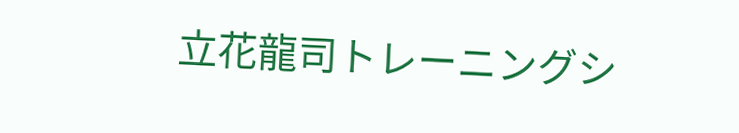立花龍司トレーニングシ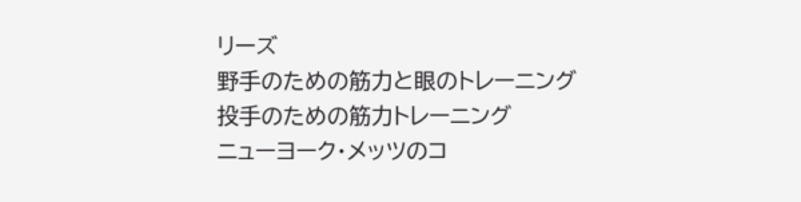リーズ
野手のための筋力と眼のトレーニング
投手のための筋力トレーニング
ニューヨーク・メッツのコ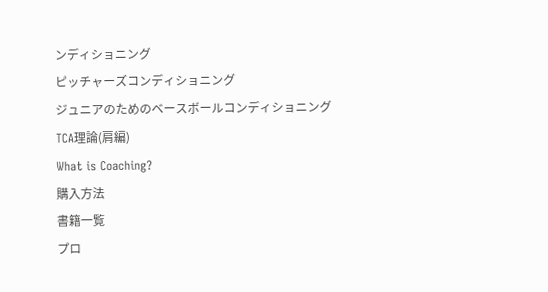ンディショニング
ピッチャーズコンディショニング
ジュニアのためのベースボールコンディショニング
TCA理論(肩編)
What is Coaching?
購入方法
書籍一覧
プロ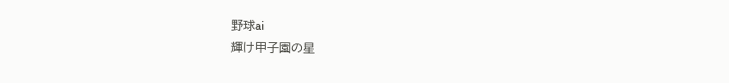野球ai
輝け甲子園の星